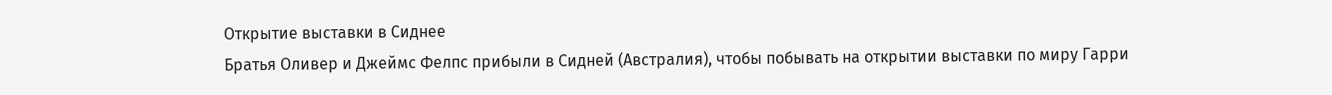Открытие выставки в Сиднее
Братья Оливер и Джеймс Фелпс прибыли в Сидней (Австралия), чтобы побывать на открытии выставки по миру Гарри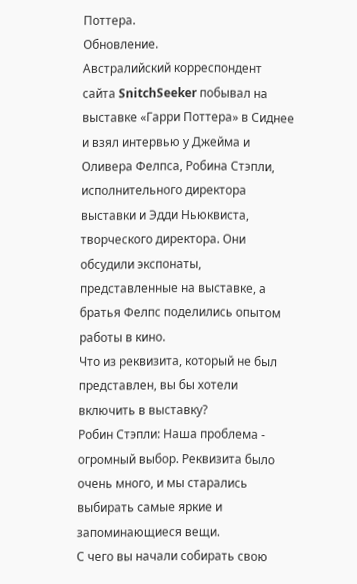Поттера.
Обновление.
Австралийский корреспондент сайта SnitchSeeker побывал на выставке «Гарри Поттера» в Сиднее и взял интервью у Джейма и Оливера Фелпса, Робина Стэпли, исполнительного директора выставки и Эдди Ньюквиста, творческого директора. Они обсудили экспонаты, представленные на выставке, а братья Фелпс поделились опытом работы в кино.
Что из реквизита, который не был представлен, вы бы хотели включить в выставку?
Робин Стэпли: Наша проблема - огромный выбор. Реквизита было очень много, и мы старались выбирать самые яркие и запоминающиеся вещи.
С чего вы начали собирать свою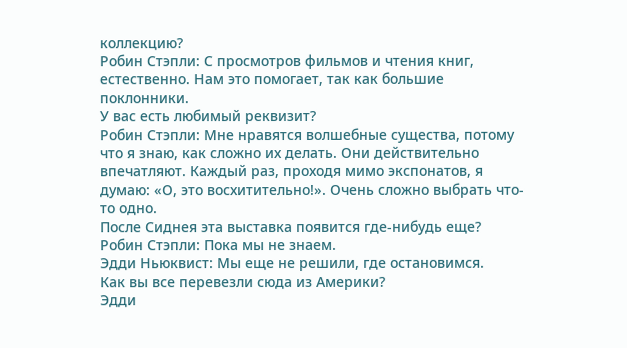коллекцию?
Робин Стэпли: С просмотров фильмов и чтения книг, естественно. Нам это помогает, так как большие поклонники.
У вас есть любимый реквизит?
Робин Стэпли: Мне нравятся волшебные существа, потому что я знаю, как сложно их делать. Они действительно впечатляют. Каждый раз, проходя мимо экспонатов, я думаю: «О, это восхитительно!». Очень сложно выбрать что-то одно.
После Сиднея эта выставка появится где-нибудь еще?
Робин Стэпли: Пока мы не знаем.
Эдди Ньюквист: Мы еще не решили, где остановимся.
Как вы все перевезли сюда из Америки?
Эдди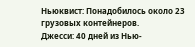Ньюквист: Понадобилось около 23 грузовых контейнеров.
Джесси: 40 дней из Нью-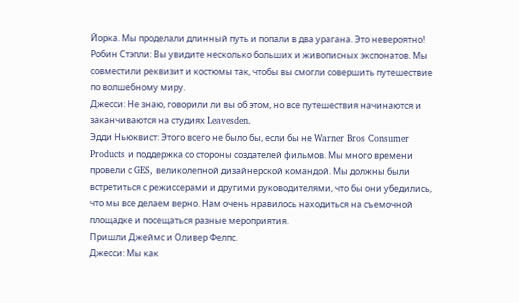Йорка. Мы проделали длинный путь и попали в два урагана. Это невероятно!
Робин Стэпли: Вы увидите несколько больших и живописных экспонатов. Мы совместили реквизит и костюмы так, чтобы вы смогли совершить путешествие по волшебному миру.
Джесси: Не знаю, говорили ли вы об этом, но все путешествия начинаются и заканчиваются на студиях Leavesden.
Эдди Ньюквист: Этого всего не было бы, если бы не Warner Bros Consumer Products и поддержка со стороны создателей фильмов. Мы много времени провели с GES, великолепной дизайнерской командой. Мы должны были встретиться с режиссерами и другими руководителями, что бы они убедились, что мы все делаем верно. Нам очень нравилось находиться на съемочной площадке и посещаться разные мероприятия.
Пришли Джеймс и Оливер Фелпс.
Джесси: Мы как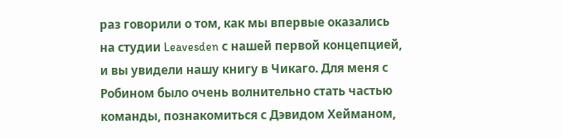раз говорили о том, как мы впервые оказались на студии Leavesden с нашей первой концепцией, и вы увидели нашу книгу в Чикаго. Для меня с Робином было очень волнительно стать частью команды, познакомиться с Дэвидом Хейманом,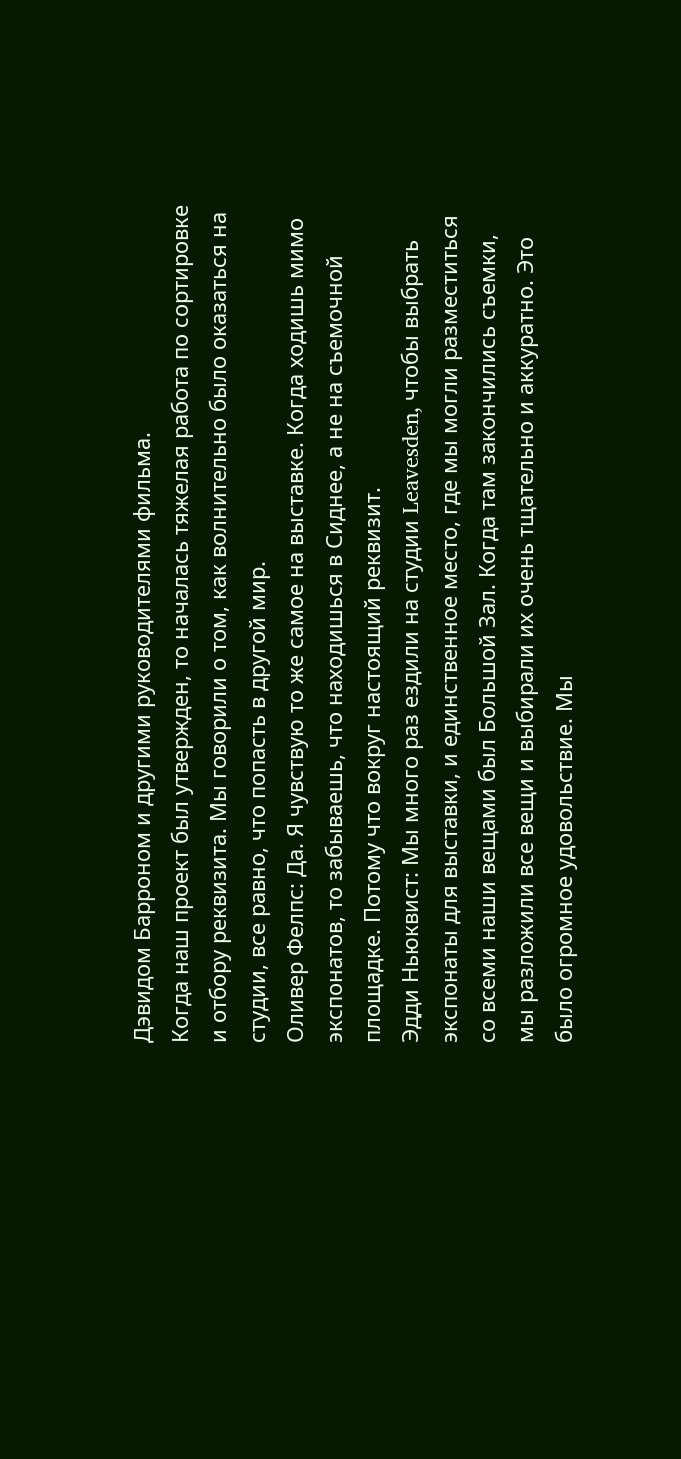Дэвидом Барроном и другими руководителями фильма.
Когда наш проект был утвержден, то началась тяжелая работа по сортировке и отбору реквизита. Мы говорили о том, как волнительно было оказаться на студии, все равно, что попасть в другой мир.
Оливер Фелпс: Да. Я чувствую то же самое на выставке. Когда ходишь мимо экспонатов, то забываешь, что находишься в Сиднее, а не на съемочной площадке. Потому что вокруг настоящий реквизит.
Эдди Ньюквист: Мы много раз ездили на студии Leavesden, чтобы выбрать экспонаты для выставки, и единственное место, где мы могли разместиться со всеми наши вещами был Большой Зал. Когда там закончились съемки, мы разложили все вещи и выбирали их очень тщательно и аккуратно. Это было огромное удовольствие. Мы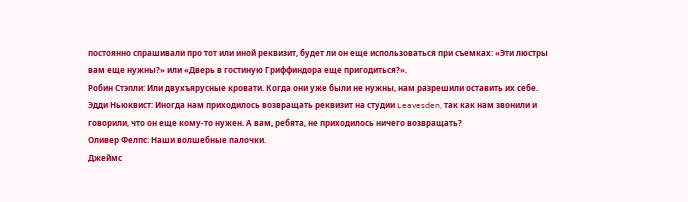постоянно спрашивали про тот или иной реквизит, будет ли он еще использоваться при съемках: «Эти люстры вам еще нужны?» или «Дверь в гостиную Гриффиндора еще пригодиться?».
Робин Стэпли: Или двухъярусные кровати. Когда они уже были не нужны, нам разрешили оставить их себе.
Эдди Ньюквист: Иногда нам приходилось возвращать реквизит на студии Leavesden, так как нам звонили и говорили, что он еще кому-то нужен. А вам, ребята, не приходилось ничего возвращать?
Оливер Фелпс: Наши волшебные палочки.
Джеймс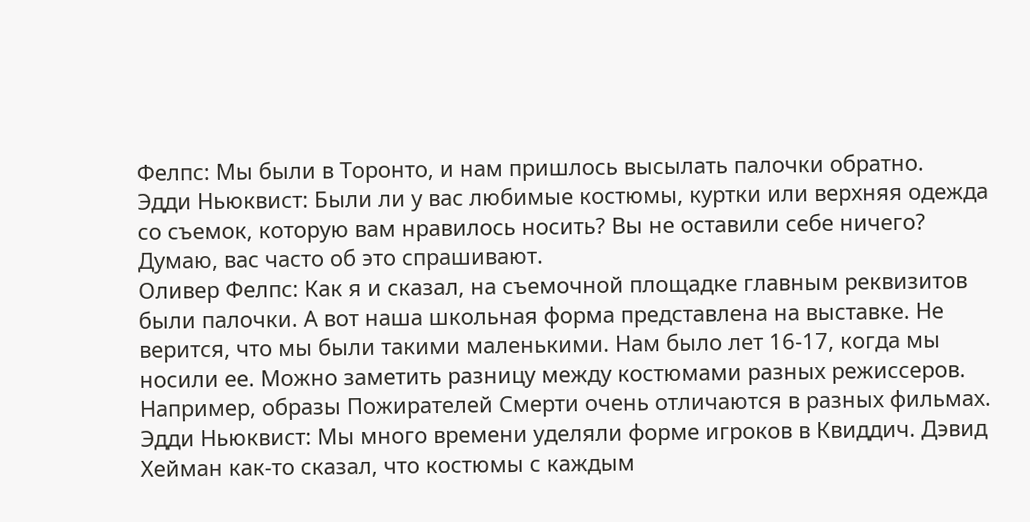Фелпс: Мы были в Торонто, и нам пришлось высылать палочки обратно.
Эдди Ньюквист: Были ли у вас любимые костюмы, куртки или верхняя одежда со съемок, которую вам нравилось носить? Вы не оставили себе ничего? Думаю, вас часто об это спрашивают.
Оливер Фелпс: Как я и сказал, на съемочной площадке главным реквизитов были палочки. А вот наша школьная форма представлена на выставке. Не верится, что мы были такими маленькими. Нам было лет 16-17, когда мы носили ее. Можно заметить разницу между костюмами разных режиссеров. Например, образы Пожирателей Смерти очень отличаются в разных фильмах.
Эдди Ньюквист: Мы много времени уделяли форме игроков в Квиддич. Дэвид Хейман как-то сказал, что костюмы с каждым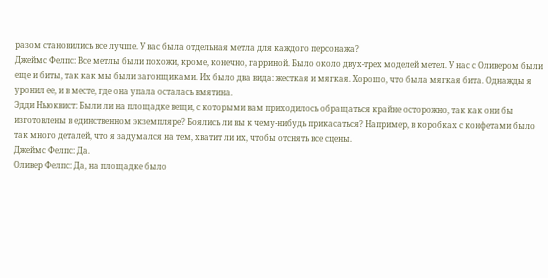разом становились все лучше. У вас была отдельная метла для каждого персонажа?
Джеймс Фелпс: Все метлы были похожи, кроме, конечно, гарриной. Было около двух-трех моделей метел. У нас с Оливером были еще и биты, так как мы были загонщиками. Их было два вида: жесткая и мягкая. Хорошо, что была мягкая бита. Однажды я уронил ее, и в месте, где она упала осталась вмятина.
Эдди Ньюквист: Были ли на площадке вещи, с которыми вам приходилось обращаться крайне осторожно, так как они бы изготовлены в единственном экземпляре? Боялись ли вы к чему-нибудь прикасаться? Например, в коробках с конфетами было так много деталей, что я задумался на тем, хватит ли их, чтобы отснять все сцены.
Джеймс Фелпс: Да.
Оливер Фелпс: Да, на площадке было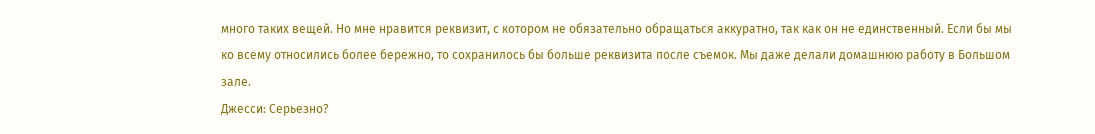много таких вещей. Но мне нравится реквизит, с котором не обязательно обращаться аккуратно, так как он не единственный. Если бы мы ко всему относились более бережно, то сохранилось бы больше реквизита после съемок. Мы даже делали домашнюю работу в Большом зале.
Джесси: Серьезно?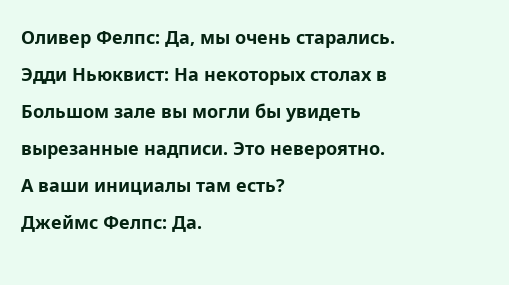Оливер Фелпс: Да, мы очень старались.
Эдди Ньюквист: На некоторых столах в Большом зале вы могли бы увидеть вырезанные надписи. Это невероятно.
А ваши инициалы там есть?
Джеймс Фелпс: Да.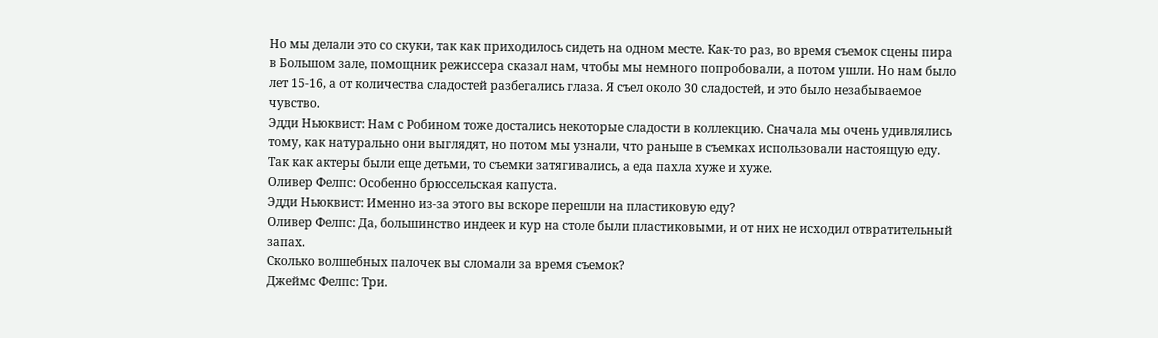Но мы делали это со скуки, так как приходилось сидеть на одном месте. Как-то раз, во время съемок сцены пира в Большом зале, помощник режиссера сказал нам, чтобы мы немного попробовали, а потом ушли. Но нам было лет 15-16, а от количества сладостей разбегались глаза. Я съел около 30 сладостей, и это было незабываемое чувство.
Эдди Ньюквист: Нам с Робином тоже достались некоторые сладости в коллекцию. Сначала мы очень удивлялись тому, как натурально они выглядят, но потом мы узнали, что раньше в съемках использовали настоящую еду. Так как актеры были еще детьми, то съемки затягивались, а еда пахла хуже и хуже.
Оливер Фелпс: Особенно брюссельская капуста.
Эдди Ньюквист: Именно из-за этого вы вскоре перешли на пластиковую еду?
Оливер Фелпс: Да, большинство индеек и кур на столе были пластиковыми, и от них не исходил отвратительный запах.
Сколько волшебных палочек вы сломали за время съемок?
Джеймс Фелпс: Три.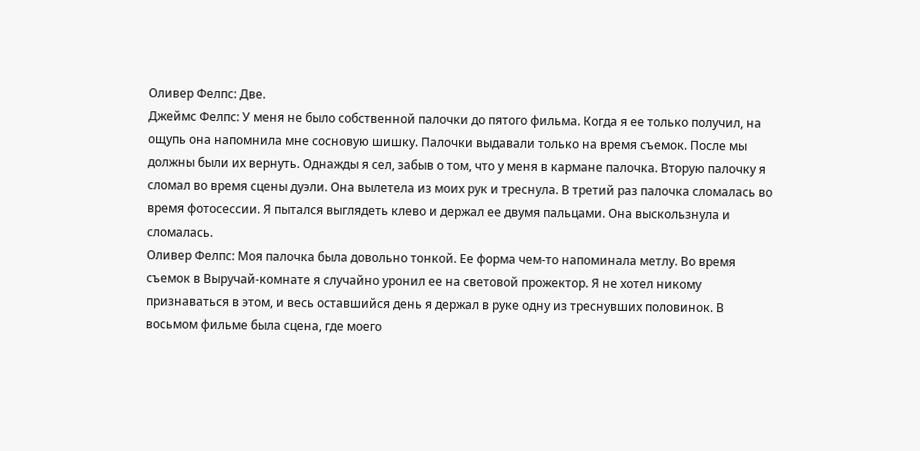Оливер Фелпс: Две.
Джеймс Фелпс: У меня не было собственной палочки до пятого фильма. Когда я ее только получил, на ощупь она напомнила мне сосновую шишку. Палочки выдавали только на время съемок. После мы должны были их вернуть. Однажды я сел, забыв о том, что у меня в кармане палочка. Вторую палочку я сломал во время сцены дуэли. Она вылетела из моих рук и треснула. В третий раз палочка сломалась во время фотосессии. Я пытался выглядеть клево и держал ее двумя пальцами. Она выскользнула и сломалась.
Оливер Фелпс: Моя палочка была довольно тонкой. Ее форма чем-то напоминала метлу. Во время съемок в Выручай-комнате я случайно уронил ее на световой прожектор. Я не хотел никому признаваться в этом, и весь оставшийся день я держал в руке одну из треснувших половинок. В восьмом фильме была сцена, где моего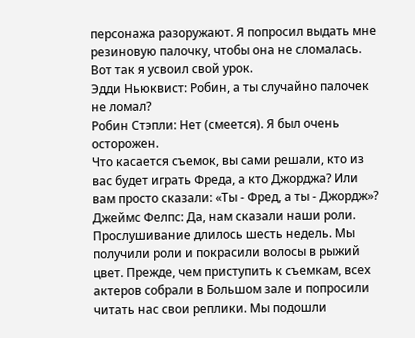персонажа разоружают. Я попросил выдать мне резиновую палочку, чтобы она не сломалась. Вот так я усвоил свой урок.
Эдди Ньюквист: Робин, а ты случайно палочек не ломал?
Робин Стэпли: Нет (смеется). Я был очень осторожен.
Что касается съемок, вы сами решали, кто из вас будет играть Фреда, а кто Джорджа? Или вам просто сказали: «Ты - Фред, а ты - Джордж»?
Джеймс Фелпс: Да, нам сказали наши роли. Прослушивание длилось шесть недель. Мы получили роли и покрасили волосы в рыжий цвет. Прежде, чем приступить к съемкам, всех актеров собрали в Большом зале и попросили читать нас свои реплики. Мы подошли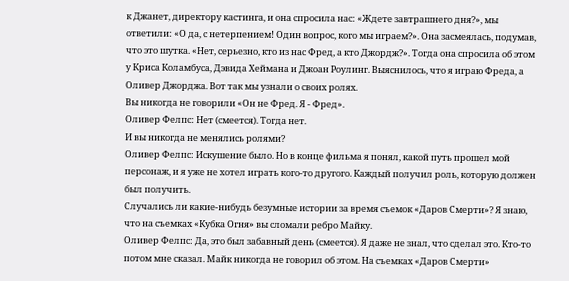к Джанет, директору кастинга, и она спросила нас: «Ждете завтрашнего дня?», мы ответили: «О да, с нетерпением! Один вопрос, кого мы играем?». Она засмеялась, подумав, что это шутка. «Нет, серьезно, кто из нас Фред, а кто Джордж?». Тогда она спросила об этом у Криса Коламбуса, Дэвида Хеймана и Джоан Роулинг. Выяснилось, что я играю Фреда, а Оливер Джорджа. Вот так мы узнали о своих ролях.
Вы никогда не говорили «Он не Фред. Я - Фред».
Оливер Фелпс: Нет (смеется). Тогда нет.
И вы никогда не менялись ролями?
Оливер Фелпс: Искушение было. Но в конце фильма я понял, какой путь прошел мой персонаж, и я уже не хотел играть кого-то другого. Каждый получил роль, которую должен был получить.
Случались ли какие-нибудь безумные истории за время съемок «Даров Смерти»? Я знаю, что на съемках «Кубка Огня» вы сломали ребро Майку.
Оливер Фелпс: Да, это был забавный день (смеется). Я даже не знал, что сделал это. Кто-то потом мне сказал. Майк никогда не говорил об этом. На съемках «Даров Смерти»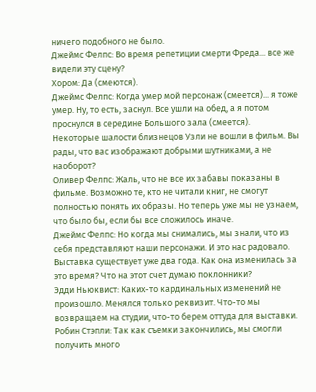ничего подобного не было.
Джеймс Фелпс: Во время репетиции смерти Фреда... все же видели эту сцену?
Хором: Да (смеются).
Джеймс Фелпс: Когда умер мой персонаж (смеется)... я тоже умер. Ну, то есть, заснул. Все ушли на обед, а я потом проснулся в середине Большого зала (смеется).
Некоторые шалости близнецов Узли не вошли в фильм. Вы рады, что вас изображают добрыми шутниками, а не наоборот?
Оливер Фелпс: Жаль, что не все их забавы показаны в фильме. Возможно те, кто не читали книг, не смогут полностью понять их образы. Но теперь уже мы не узнаем, что было бы, если бы все сложилось иначе.
Джеймс Фелпс: Но когда мы снимались, мы знали, что из себя представляют наши персонажи. И это нас радовало.
Выставка существует уже два года. Как она изменилась за это время? Что на этот счет думаю поклонники?
Эдди Ньюквист: Каких-то кардинальных изменений не произошло. Менялся только реквизит. Что-то мы возвращаем на студии, что-то берем оттуда для выставки.
Робин Стэпли: Так как съемки закончились, мы смогли получить много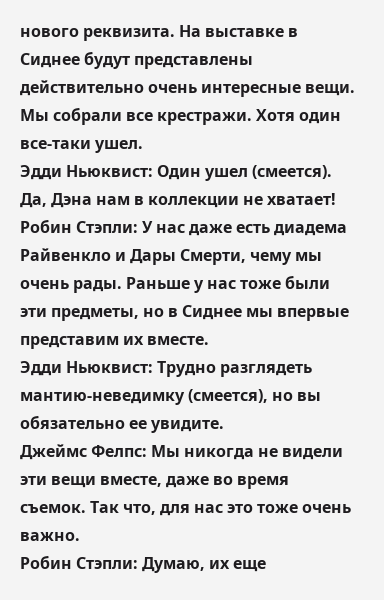нового реквизита. На выставке в Сиднее будут представлены действительно очень интересные вещи. Мы собрали все крестражи. Хотя один все-таки ушел.
Эдди Ньюквист: Один ушел (смеется). Да, Дэна нам в коллекции не хватает!
Робин Стэпли: У нас даже есть диадема Райвенкло и Дары Смерти, чему мы очень рады. Раньше у нас тоже были эти предметы, но в Сиднее мы впервые представим их вместе.
Эдди Ньюквист: Трудно разглядеть мантию-неведимку (смеется), но вы обязательно ее увидите.
Джеймс Фелпс: Мы никогда не видели эти вещи вместе, даже во время съемок. Так что, для нас это тоже очень важно.
Робин Стэпли: Думаю, их еще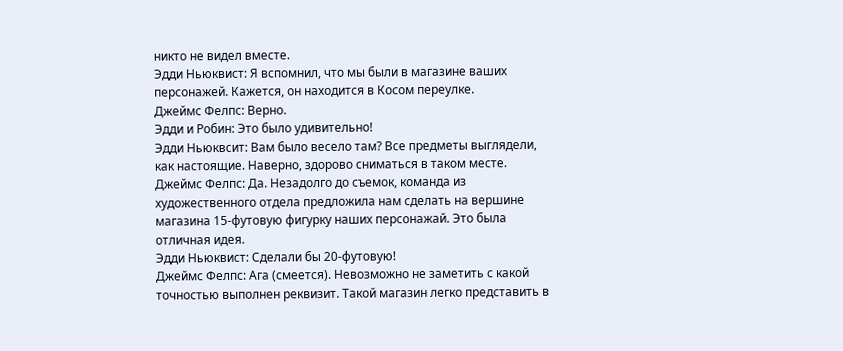никто не видел вместе.
Эдди Ньюквист: Я вспомнил, что мы были в магазине ваших персонажей. Кажется, он находится в Косом переулке.
Джеймс Фелпс: Верно.
Эдди и Робин: Это было удивительно!
Эдди Ньюквсит: Вам было весело там? Все предметы выглядели, как настоящие. Наверно, здорово сниматься в таком месте.
Джеймс Фелпс: Да. Незадолго до съемок, команда из художественного отдела предложила нам сделать на вершине магазина 15-футовую фигурку наших персонажай. Это была отличная идея.
Эдди Ньюквист: Сделали бы 20-футовую!
Джеймс Фелпс: Ага (смеется). Невозможно не заметить с какой точностью выполнен реквизит. Такой магазин легко представить в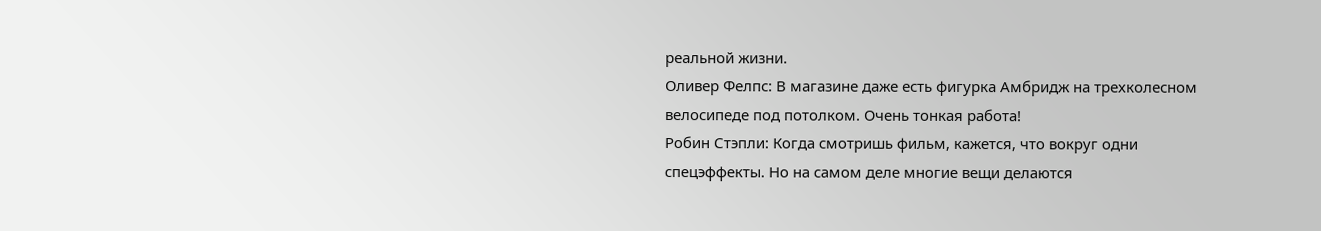реальной жизни.
Оливер Фелпс: В магазине даже есть фигурка Амбридж на трехколесном велосипеде под потолком. Очень тонкая работа!
Робин Стэпли: Когда смотришь фильм, кажется, что вокруг одни спецэффекты. Но на самом деле многие вещи делаются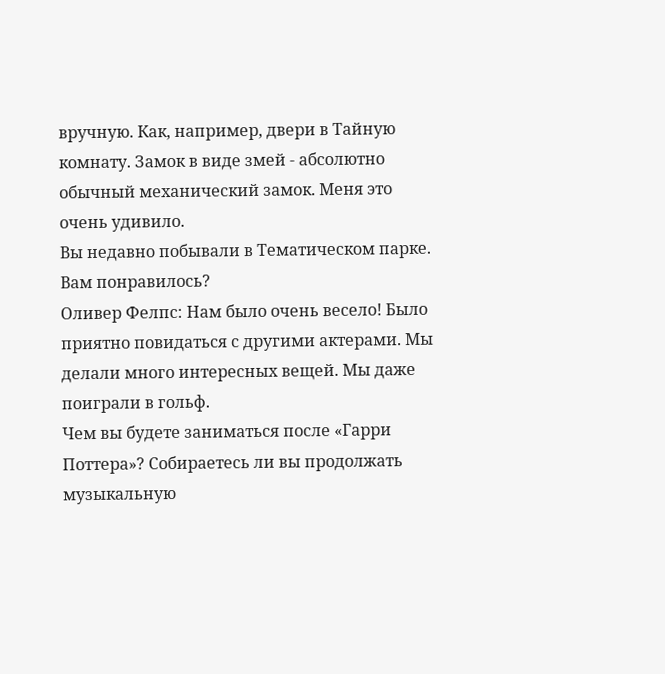вручную. Как, например, двери в Тайную комнату. Замок в виде змей - абсолютно обычный механический замок. Меня это очень удивило.
Вы недавно побывали в Тематическом парке. Вам понравилось?
Оливер Фелпс: Нам было очень весело! Было приятно повидаться с другими актерами. Мы делали много интересных вещей. Мы даже поиграли в гольф.
Чем вы будете заниматься после «Гарри Поттера»? Собираетесь ли вы продолжать музыкальную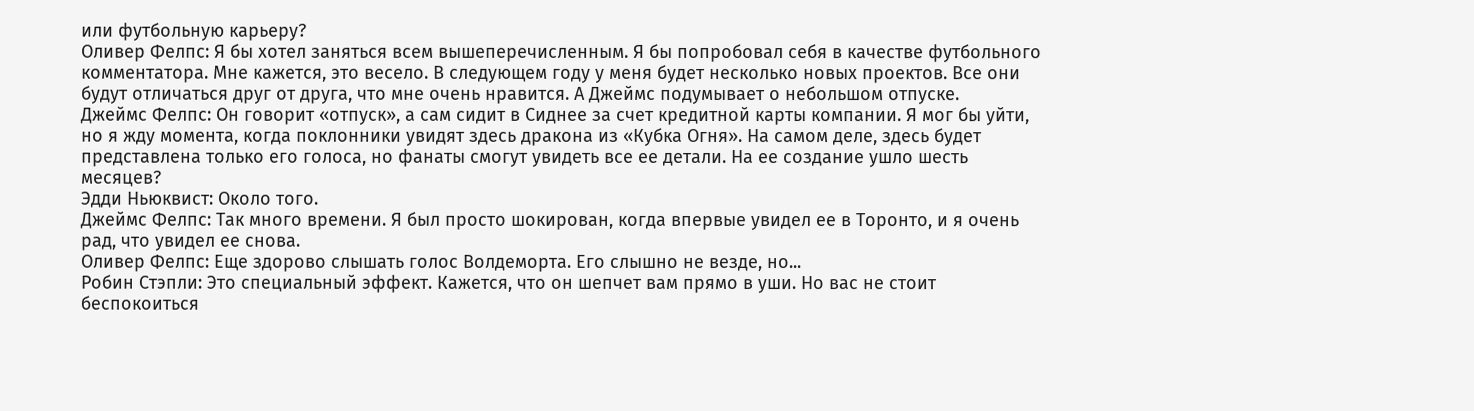или футбольную карьеру?
Оливер Фелпс: Я бы хотел заняться всем вышеперечисленным. Я бы попробовал себя в качестве футбольного комментатора. Мне кажется, это весело. В следующем году у меня будет несколько новых проектов. Все они будут отличаться друг от друга, что мне очень нравится. А Джеймс подумывает о небольшом отпуске.
Джеймс Фелпс: Он говорит «отпуск», а сам сидит в Сиднее за счет кредитной карты компании. Я мог бы уйти, но я жду момента, когда поклонники увидят здесь дракона из «Кубка Огня». На самом деле, здесь будет представлена только его голоса, но фанаты смогут увидеть все ее детали. На ее создание ушло шесть месяцев?
Эдди Ньюквист: Около того.
Джеймс Фелпс: Так много времени. Я был просто шокирован, когда впервые увидел ее в Торонто, и я очень рад, что увидел ее снова.
Оливер Фелпс: Еще здорово слышать голос Волдеморта. Его слышно не везде, но...
Робин Стэпли: Это специальный эффект. Кажется, что он шепчет вам прямо в уши. Но вас не стоит беспокоиться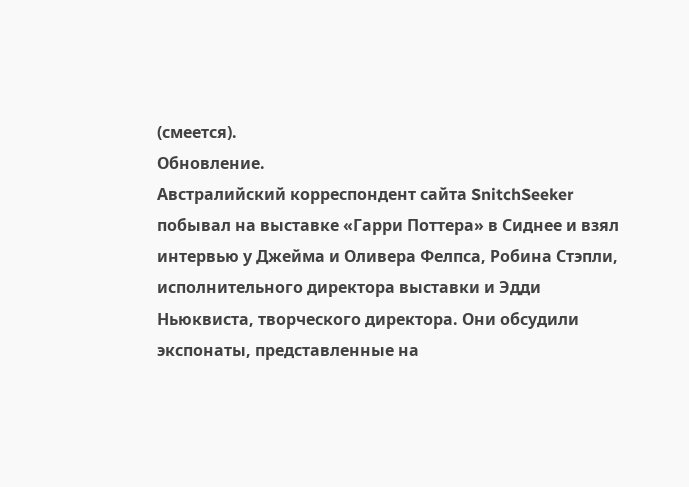(смеется).
Обновление.
Австралийский корреспондент сайта SnitchSeeker побывал на выставке «Гарри Поттера» в Сиднее и взял интервью у Джейма и Оливера Фелпса, Робина Стэпли, исполнительного директора выставки и Эдди Ньюквиста, творческого директора. Они обсудили экспонаты, представленные на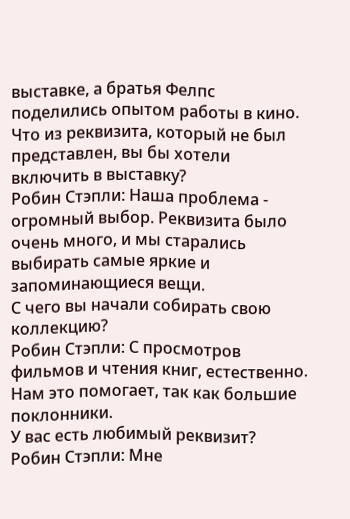выставке, а братья Фелпс поделились опытом работы в кино.
Что из реквизита, который не был представлен, вы бы хотели включить в выставку?
Робин Стэпли: Наша проблема - огромный выбор. Реквизита было очень много, и мы старались выбирать самые яркие и запоминающиеся вещи.
С чего вы начали собирать свою коллекцию?
Робин Стэпли: С просмотров фильмов и чтения книг, естественно. Нам это помогает, так как большие поклонники.
У вас есть любимый реквизит?
Робин Стэпли: Мне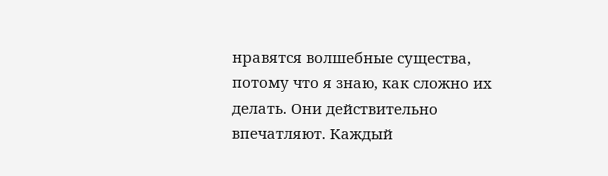нравятся волшебные существа, потому что я знаю, как сложно их делать. Они действительно впечатляют. Каждый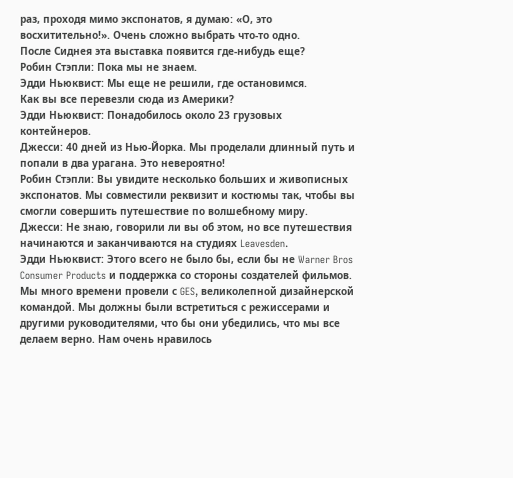раз, проходя мимо экспонатов, я думаю: «О, это восхитительно!». Очень сложно выбрать что-то одно.
После Сиднея эта выставка появится где-нибудь еще?
Робин Стэпли: Пока мы не знаем.
Эдди Ньюквист: Мы еще не решили, где остановимся.
Как вы все перевезли сюда из Америки?
Эдди Ньюквист: Понадобилось около 23 грузовых контейнеров.
Джесси: 40 дней из Нью-Йорка. Мы проделали длинный путь и попали в два урагана. Это невероятно!
Робин Стэпли: Вы увидите несколько больших и живописных экспонатов. Мы совместили реквизит и костюмы так, чтобы вы смогли совершить путешествие по волшебному миру.
Джесси: Не знаю, говорили ли вы об этом, но все путешествия начинаются и заканчиваются на студиях Leavesden.
Эдди Ньюквист: Этого всего не было бы, если бы не Warner Bros Consumer Products и поддержка со стороны создателей фильмов. Мы много времени провели с GES, великолепной дизайнерской командой. Мы должны были встретиться с режиссерами и другими руководителями, что бы они убедились, что мы все делаем верно. Нам очень нравилось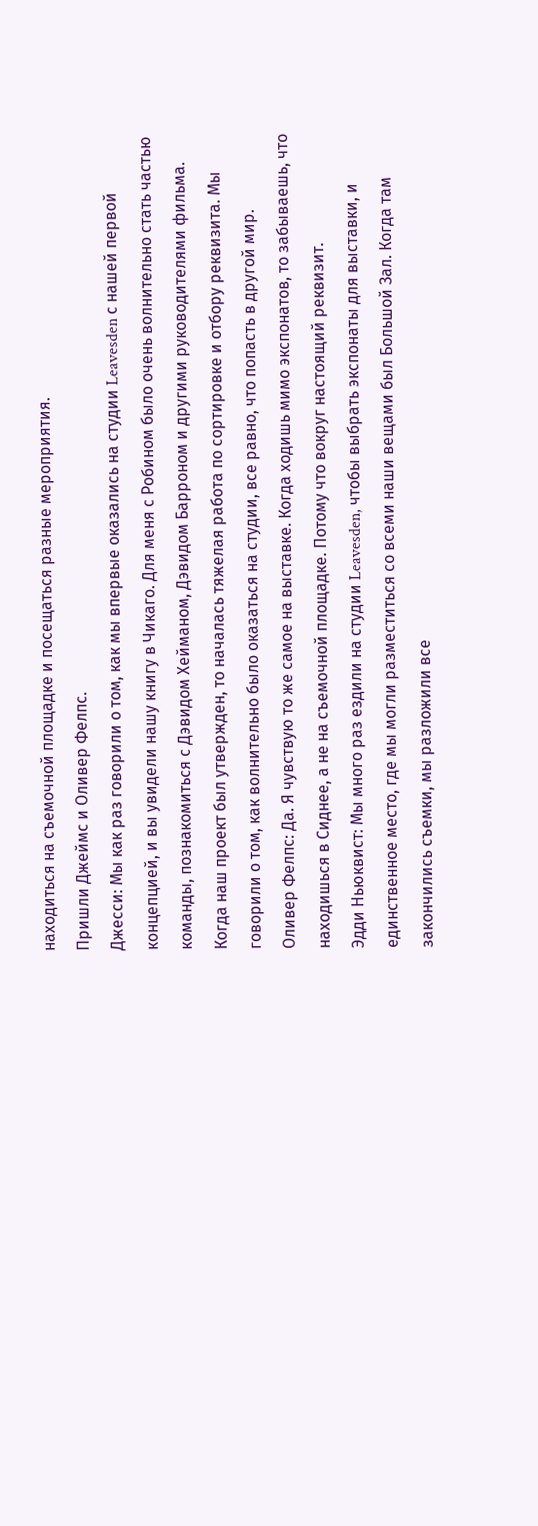находиться на съемочной площадке и посещаться разные мероприятия.
Пришли Джеймс и Оливер Фелпс.
Джесси: Мы как раз говорили о том, как мы впервые оказались на студии Leavesden с нашей первой концепцией, и вы увидели нашу книгу в Чикаго. Для меня с Робином было очень волнительно стать частью команды, познакомиться с Дэвидом Хейманом, Дэвидом Барроном и другими руководителями фильма.
Когда наш проект был утвержден, то началась тяжелая работа по сортировке и отбору реквизита. Мы говорили о том, как волнительно было оказаться на студии, все равно, что попасть в другой мир.
Оливер Фелпс: Да. Я чувствую то же самое на выставке. Когда ходишь мимо экспонатов, то забываешь, что находишься в Сиднее, а не на съемочной площадке. Потому что вокруг настоящий реквизит.
Эдди Ньюквист: Мы много раз ездили на студии Leavesden, чтобы выбрать экспонаты для выставки, и единственное место, где мы могли разместиться со всеми наши вещами был Большой Зал. Когда там закончились съемки, мы разложили все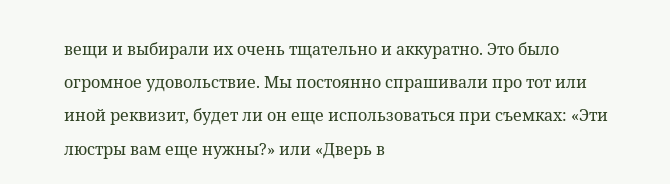вещи и выбирали их очень тщательно и аккуратно. Это было огромное удовольствие. Мы постоянно спрашивали про тот или иной реквизит, будет ли он еще использоваться при съемках: «Эти люстры вам еще нужны?» или «Дверь в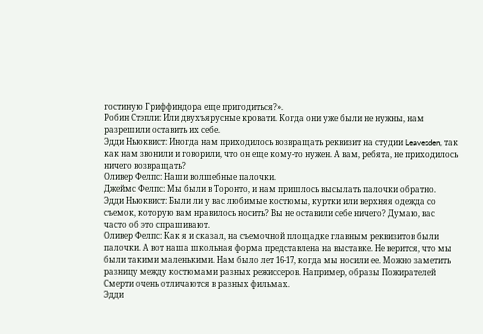гостиную Гриффиндора еще пригодиться?».
Робин Стэпли: Или двухъярусные кровати. Когда они уже были не нужны, нам разрешили оставить их себе.
Эдди Ньюквист: Иногда нам приходилось возвращать реквизит на студии Leavesden, так как нам звонили и говорили, что он еще кому-то нужен. А вам, ребята, не приходилось ничего возвращать?
Оливер Фелпс: Наши волшебные палочки.
Джеймс Фелпс: Мы были в Торонто, и нам пришлось высылать палочки обратно.
Эдди Ньюквист: Были ли у вас любимые костюмы, куртки или верхняя одежда со съемок, которую вам нравилось носить? Вы не оставили себе ничего? Думаю, вас часто об это спрашивают.
Оливер Фелпс: Как я и сказал, на съемочной площадке главным реквизитов были палочки. А вот наша школьная форма представлена на выставке. Не верится, что мы были такими маленькими. Нам было лет 16-17, когда мы носили ее. Можно заметить разницу между костюмами разных режиссеров. Например, образы Пожирателей Смерти очень отличаются в разных фильмах.
Эдди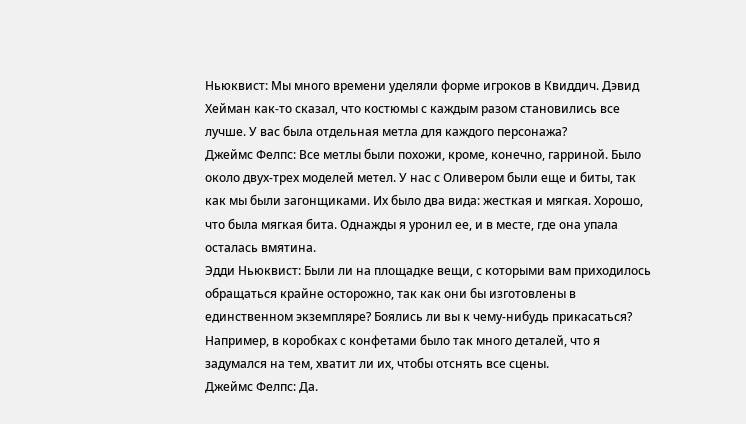Ньюквист: Мы много времени уделяли форме игроков в Квиддич. Дэвид Хейман как-то сказал, что костюмы с каждым разом становились все лучше. У вас была отдельная метла для каждого персонажа?
Джеймс Фелпс: Все метлы были похожи, кроме, конечно, гарриной. Было около двух-трех моделей метел. У нас с Оливером были еще и биты, так как мы были загонщиками. Их было два вида: жесткая и мягкая. Хорошо, что была мягкая бита. Однажды я уронил ее, и в месте, где она упала осталась вмятина.
Эдди Ньюквист: Были ли на площадке вещи, с которыми вам приходилось обращаться крайне осторожно, так как они бы изготовлены в единственном экземпляре? Боялись ли вы к чему-нибудь прикасаться? Например, в коробках с конфетами было так много деталей, что я задумался на тем, хватит ли их, чтобы отснять все сцены.
Джеймс Фелпс: Да.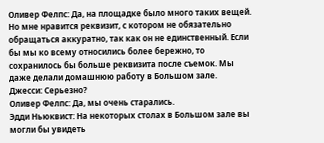Оливер Фелпс: Да, на площадке было много таких вещей. Но мне нравится реквизит, с котором не обязательно обращаться аккуратно, так как он не единственный. Если бы мы ко всему относились более бережно, то сохранилось бы больше реквизита после съемок. Мы даже делали домашнюю работу в Большом зале.
Джесси: Серьезно?
Оливер Фелпс: Да, мы очень старались.
Эдди Ньюквист: На некоторых столах в Большом зале вы могли бы увидеть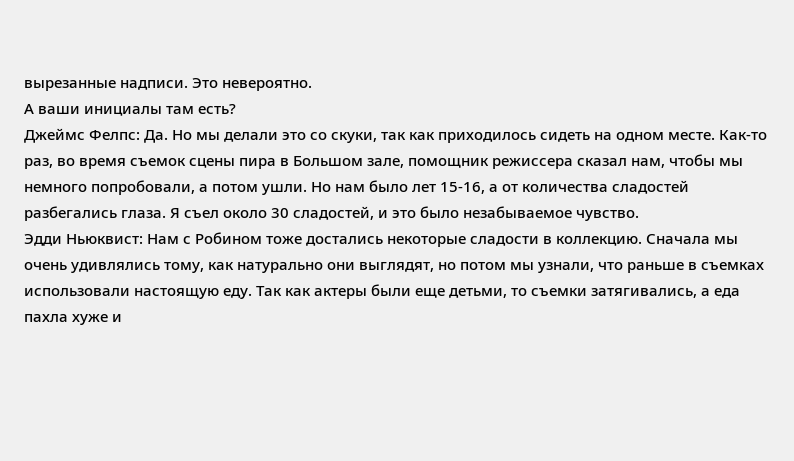вырезанные надписи. Это невероятно.
А ваши инициалы там есть?
Джеймс Фелпс: Да. Но мы делали это со скуки, так как приходилось сидеть на одном месте. Как-то раз, во время съемок сцены пира в Большом зале, помощник режиссера сказал нам, чтобы мы немного попробовали, а потом ушли. Но нам было лет 15-16, а от количества сладостей разбегались глаза. Я съел около 30 сладостей, и это было незабываемое чувство.
Эдди Ньюквист: Нам с Робином тоже достались некоторые сладости в коллекцию. Сначала мы очень удивлялись тому, как натурально они выглядят, но потом мы узнали, что раньше в съемках использовали настоящую еду. Так как актеры были еще детьми, то съемки затягивались, а еда пахла хуже и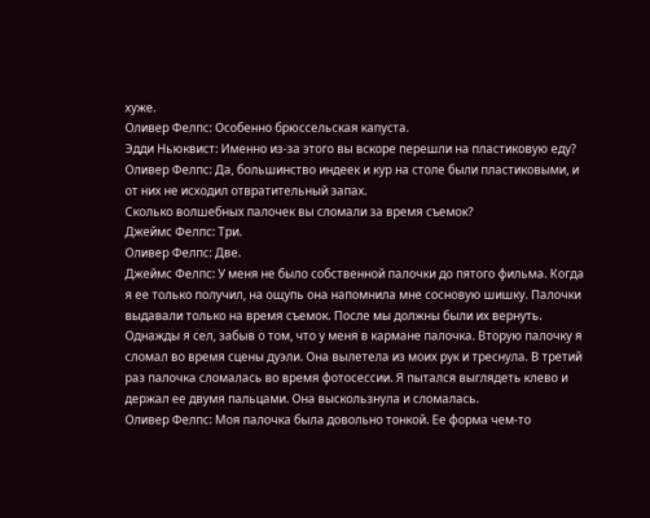хуже.
Оливер Фелпс: Особенно брюссельская капуста.
Эдди Ньюквист: Именно из-за этого вы вскоре перешли на пластиковую еду?
Оливер Фелпс: Да, большинство индеек и кур на столе были пластиковыми, и от них не исходил отвратительный запах.
Сколько волшебных палочек вы сломали за время съемок?
Джеймс Фелпс: Три.
Оливер Фелпс: Две.
Джеймс Фелпс: У меня не было собственной палочки до пятого фильма. Когда я ее только получил, на ощупь она напомнила мне сосновую шишку. Палочки выдавали только на время съемок. После мы должны были их вернуть. Однажды я сел, забыв о том, что у меня в кармане палочка. Вторую палочку я сломал во время сцены дуэли. Она вылетела из моих рук и треснула. В третий раз палочка сломалась во время фотосессии. Я пытался выглядеть клево и держал ее двумя пальцами. Она выскользнула и сломалась.
Оливер Фелпс: Моя палочка была довольно тонкой. Ее форма чем-то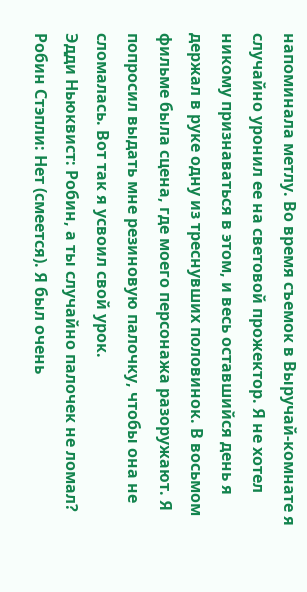напоминала метлу. Во время съемок в Выручай-комнате я случайно уронил ее на световой прожектор. Я не хотел никому признаваться в этом, и весь оставшийся день я держал в руке одну из треснувших половинок. В восьмом фильме была сцена, где моего персонажа разоружают. Я попросил выдать мне резиновую палочку, чтобы она не сломалась. Вот так я усвоил свой урок.
Эдди Ньюквист: Робин, а ты случайно палочек не ломал?
Робин Стэпли: Нет (смеется). Я был очень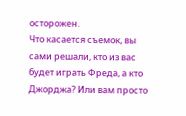осторожен.
Что касается съемок, вы сами решали, кто из вас будет играть Фреда, а кто Джорджа? Или вам просто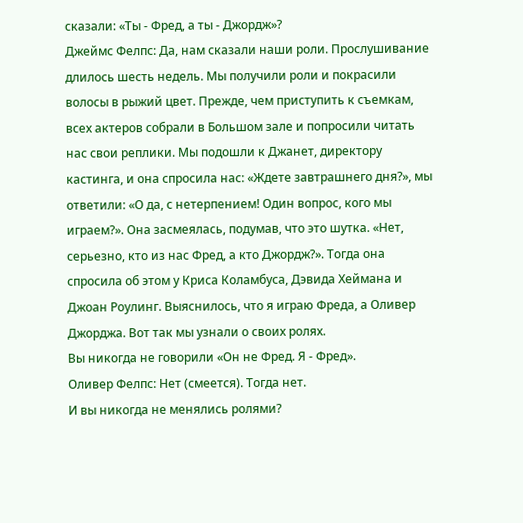сказали: «Ты - Фред, а ты - Джордж»?
Джеймс Фелпс: Да, нам сказали наши роли. Прослушивание длилось шесть недель. Мы получили роли и покрасили волосы в рыжий цвет. Прежде, чем приступить к съемкам, всех актеров собрали в Большом зале и попросили читать нас свои реплики. Мы подошли к Джанет, директору кастинга, и она спросила нас: «Ждете завтрашнего дня?», мы ответили: «О да, с нетерпением! Один вопрос, кого мы играем?». Она засмеялась, подумав, что это шутка. «Нет, серьезно, кто из нас Фред, а кто Джордж?». Тогда она спросила об этом у Криса Коламбуса, Дэвида Хеймана и Джоан Роулинг. Выяснилось, что я играю Фреда, а Оливер Джорджа. Вот так мы узнали о своих ролях.
Вы никогда не говорили «Он не Фред. Я - Фред».
Оливер Фелпс: Нет (смеется). Тогда нет.
И вы никогда не менялись ролями?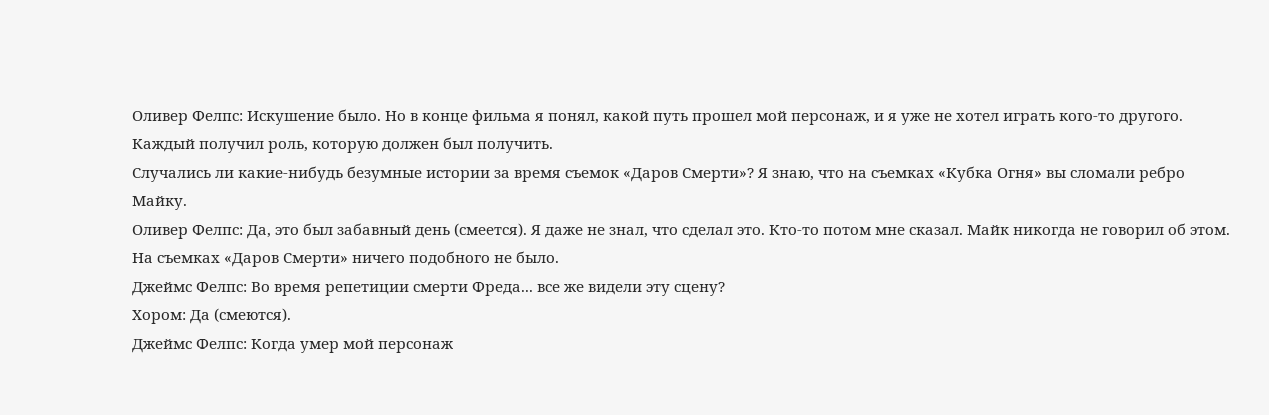Оливер Фелпс: Искушение было. Но в конце фильма я понял, какой путь прошел мой персонаж, и я уже не хотел играть кого-то другого. Каждый получил роль, которую должен был получить.
Случались ли какие-нибудь безумные истории за время съемок «Даров Смерти»? Я знаю, что на съемках «Кубка Огня» вы сломали ребро Майку.
Оливер Фелпс: Да, это был забавный день (смеется). Я даже не знал, что сделал это. Кто-то потом мне сказал. Майк никогда не говорил об этом. На съемках «Даров Смерти» ничего подобного не было.
Джеймс Фелпс: Во время репетиции смерти Фреда... все же видели эту сцену?
Хором: Да (смеются).
Джеймс Фелпс: Когда умер мой персонаж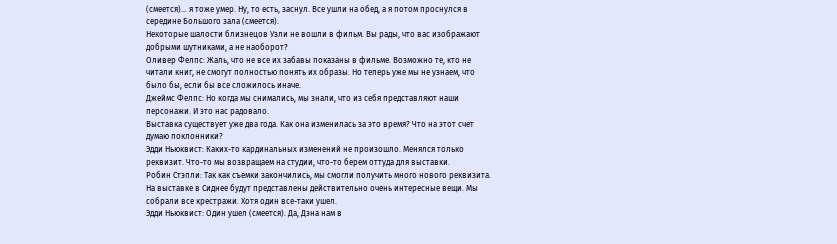(смеется)... я тоже умер. Ну, то есть, заснул. Все ушли на обед, а я потом проснулся в середине Большого зала (смеется).
Некоторые шалости близнецов Узли не вошли в фильм. Вы рады, что вас изображают добрыми шутниками, а не наоборот?
Оливер Фелпс: Жаль, что не все их забавы показаны в фильме. Возможно те, кто не читали книг, не смогут полностью понять их образы. Но теперь уже мы не узнаем, что было бы, если бы все сложилось иначе.
Джеймс Фелпс: Но когда мы снимались, мы знали, что из себя представляют наши персонажи. И это нас радовало.
Выставка существует уже два года. Как она изменилась за это время? Что на этот счет думаю поклонники?
Эдди Ньюквист: Каких-то кардинальных изменений не произошло. Менялся только реквизит. Что-то мы возвращаем на студии, что-то берем оттуда для выставки.
Робин Стэпли: Так как съемки закончились, мы смогли получить много нового реквизита. На выставке в Сиднее будут представлены действительно очень интересные вещи. Мы собрали все крестражи. Хотя один все-таки ушел.
Эдди Ньюквист: Один ушел (смеется). Да, Дэна нам в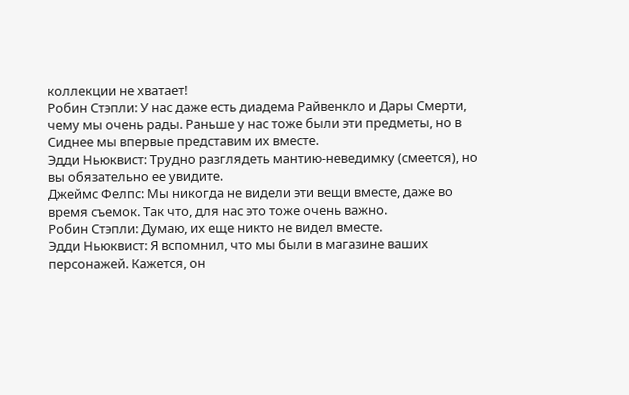коллекции не хватает!
Робин Стэпли: У нас даже есть диадема Райвенкло и Дары Смерти, чему мы очень рады. Раньше у нас тоже были эти предметы, но в Сиднее мы впервые представим их вместе.
Эдди Ньюквист: Трудно разглядеть мантию-неведимку (смеется), но вы обязательно ее увидите.
Джеймс Фелпс: Мы никогда не видели эти вещи вместе, даже во время съемок. Так что, для нас это тоже очень важно.
Робин Стэпли: Думаю, их еще никто не видел вместе.
Эдди Ньюквист: Я вспомнил, что мы были в магазине ваших персонажей. Кажется, он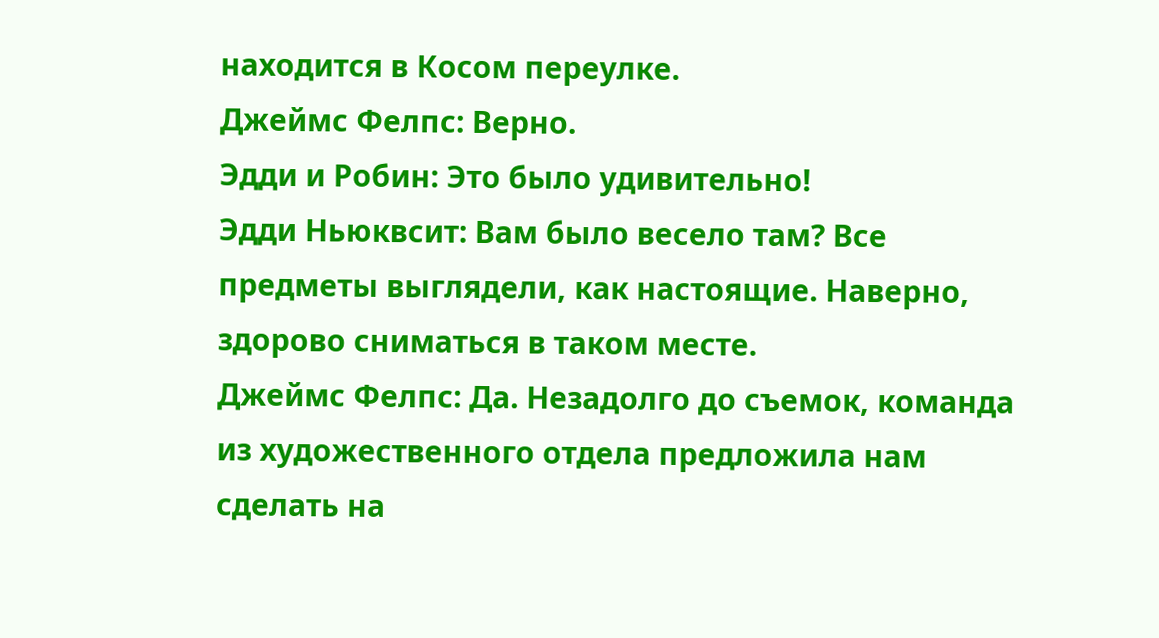находится в Косом переулке.
Джеймс Фелпс: Верно.
Эдди и Робин: Это было удивительно!
Эдди Ньюквсит: Вам было весело там? Все предметы выглядели, как настоящие. Наверно, здорово сниматься в таком месте.
Джеймс Фелпс: Да. Незадолго до съемок, команда из художественного отдела предложила нам сделать на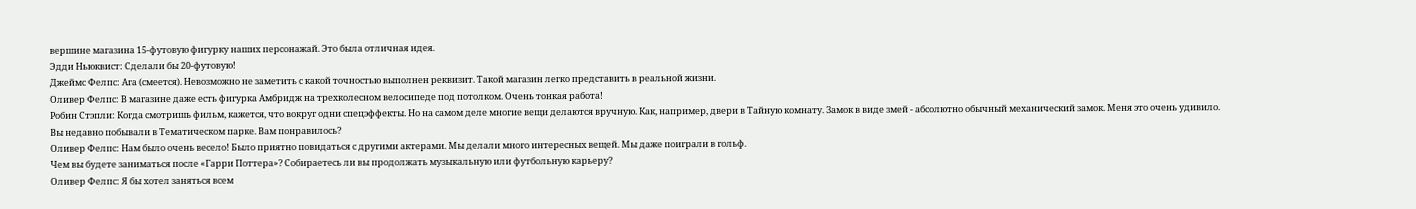вершине магазина 15-футовую фигурку наших персонажай. Это была отличная идея.
Эдди Ньюквист: Сделали бы 20-футовую!
Джеймс Фелпс: Ага (смеется). Невозможно не заметить с какой точностью выполнен реквизит. Такой магазин легко представить в реальной жизни.
Оливер Фелпс: В магазине даже есть фигурка Амбридж на трехколесном велосипеде под потолком. Очень тонкая работа!
Робин Стэпли: Когда смотришь фильм, кажется, что вокруг одни спецэффекты. Но на самом деле многие вещи делаются вручную. Как, например, двери в Тайную комнату. Замок в виде змей - абсолютно обычный механический замок. Меня это очень удивило.
Вы недавно побывали в Тематическом парке. Вам понравилось?
Оливер Фелпс: Нам было очень весело! Было приятно повидаться с другими актерами. Мы делали много интересных вещей. Мы даже поиграли в гольф.
Чем вы будете заниматься после «Гарри Поттера»? Собираетесь ли вы продолжать музыкальную или футбольную карьеру?
Оливер Фелпс: Я бы хотел заняться всем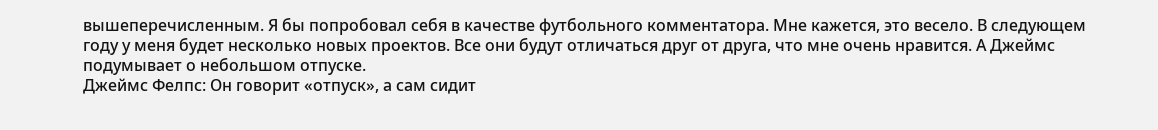вышеперечисленным. Я бы попробовал себя в качестве футбольного комментатора. Мне кажется, это весело. В следующем году у меня будет несколько новых проектов. Все они будут отличаться друг от друга, что мне очень нравится. А Джеймс подумывает о небольшом отпуске.
Джеймс Фелпс: Он говорит «отпуск», а сам сидит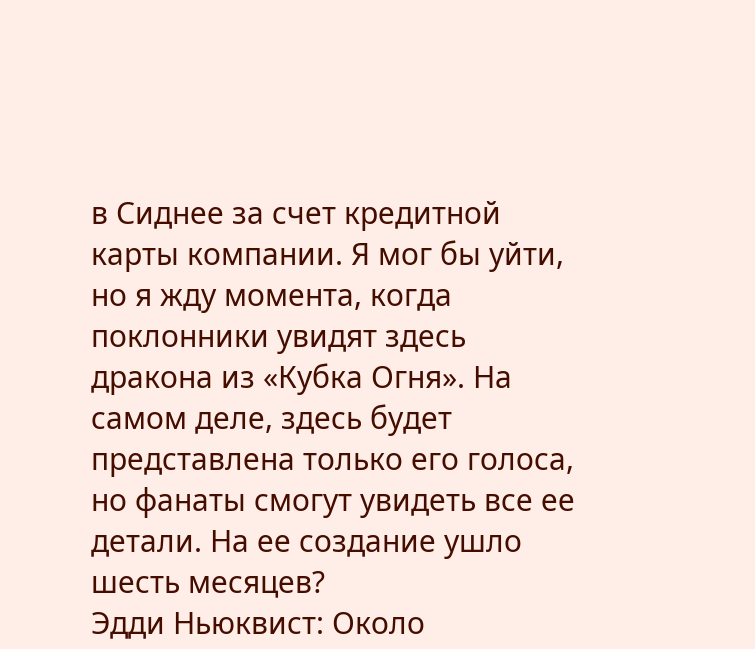в Сиднее за счет кредитной карты компании. Я мог бы уйти, но я жду момента, когда поклонники увидят здесь дракона из «Кубка Огня». На самом деле, здесь будет представлена только его голоса, но фанаты смогут увидеть все ее детали. На ее создание ушло шесть месяцев?
Эдди Ньюквист: Около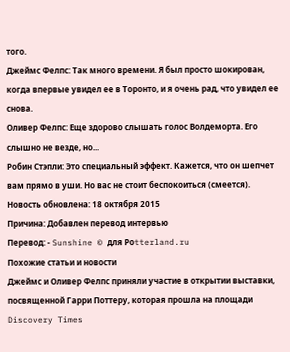того.
Джеймс Фелпс: Так много времени. Я был просто шокирован, когда впервые увидел ее в Торонто, и я очень рад, что увидел ее снова.
Оливер Фелпс: Еще здорово слышать голос Волдеморта. Его слышно не везде, но...
Робин Стэпли: Это специальный эффект. Кажется, что он шепчет вам прямо в уши. Но вас не стоит беспокоиться (смеется).
Новость обновлена: 18 октября 2015
Причина: Добавлен перевод интервью
Перевод: - Sunshine © для Pоtterland.ru
Похожие статьи и новости
Джеймс и Оливер Фелпс приняли участие в открытии выставки, посвященной Гарри Поттеру, которая прошла на площади Discovery Times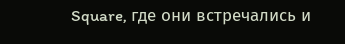Square, где они встречались и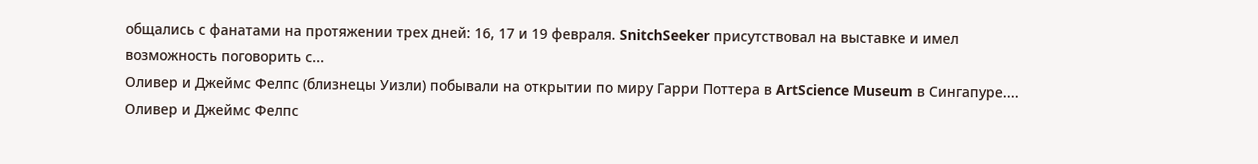общались с фанатами на протяжении трех дней: 16, 17 и 19 февраля. SnitchSeeker присутствовал на выставке и имел возможность поговорить с...
Оливер и Джеймс Фелпс (близнецы Уизли) побывали на открытии по миру Гарри Поттера в ArtScience Museum в Сингапуре....
Оливер и Джеймс Фелпс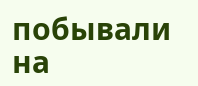побывали на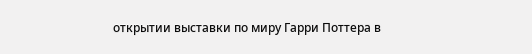открытии выставки по миру Гарри Поттера в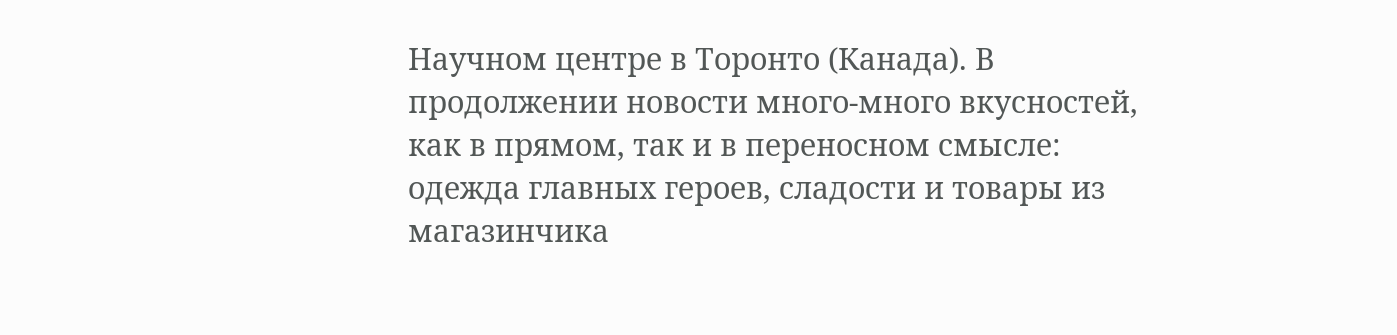Научном центре в Торонто (Канада). В продолжении новости много-много вкусностей, как в прямом, так и в переносном смысле: одежда главных героев, сладости и товары из магазинчика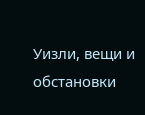Уизли, вещи и обстановки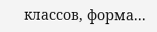классов, форма...